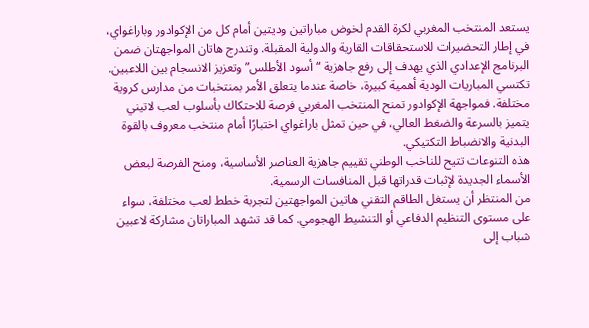يستعد المنتخب المغربي لكرة القدم لخوض مباراتين وديتين أمام كل من الإكوادور وباراغواي، في إطار التحضيرات للاستحقاقات القارية والدولية المقبلة. وتندرج هاتان المواجهتان ضمن البرنامج الإعدادي الذي يهدف إلى رفع جاهزية “أسود الأطلس” وتعزيز الانسجام بين اللاعبين.
تكتسي المباريات الودية أهمية كبيرة، خاصة عندما يتعلق الأمر بمنتخبات من مدارس كروية مختلفة. فمواجهة الإكوادور تمنح المنتخب المغربي فرصة للاحتكاك بأسلوب لعب لاتيني يتميز بالسرعة والضغط العالي، في حين تمثل باراغواي اختبارًا أمام منتخب معروف بالقوة البدنية والانضباط التكتيكي.
هذه التنوعات تتيح للناخب الوطني تقييم جاهزية العناصر الأساسية، ومنح الفرصة لبعض الأسماء الجديدة لإثبات قدراتها قبل المنافسات الرسمية.
من المنتظر أن يستغل الطاقم التقني هاتين المواجهتين لتجربة خطط لعب مختلفة، سواء على مستوى التنظيم الدفاعي أو التنشيط الهجومي. كما قد تشهد المباراتان مشاركة لاعبين شباب إلى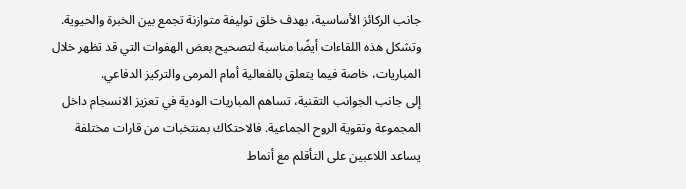جانب الركائز الأساسية، بهدف خلق توليفة متوازنة تجمع بين الخبرة والحيوية.
وتشكل هذه اللقاءات أيضًا مناسبة لتصحيح بعض الهفوات التي قد تظهر خلال المباريات، خاصة فيما يتعلق بالفعالية أمام المرمى والتركيز الدفاعي.
إلى جانب الجوانب التقنية، تساهم المباريات الودية في تعزيز الانسجام داخل المجموعة وتقوية الروح الجماعية. فالاحتكاك بمنتخبات من قارات مختلفة يساعد اللاعبين على التأقلم مع أنماط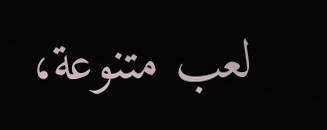لعب متنوعة،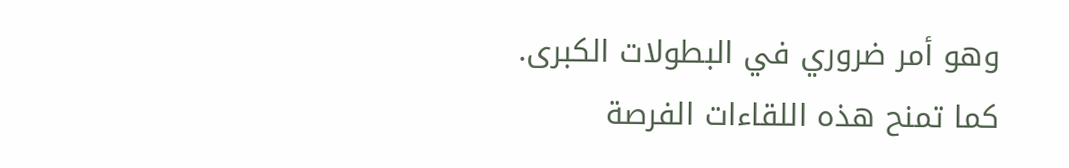وهو أمر ضروري في البطولات الكبرى.
كما تمنح هذه اللقاءات الفرصة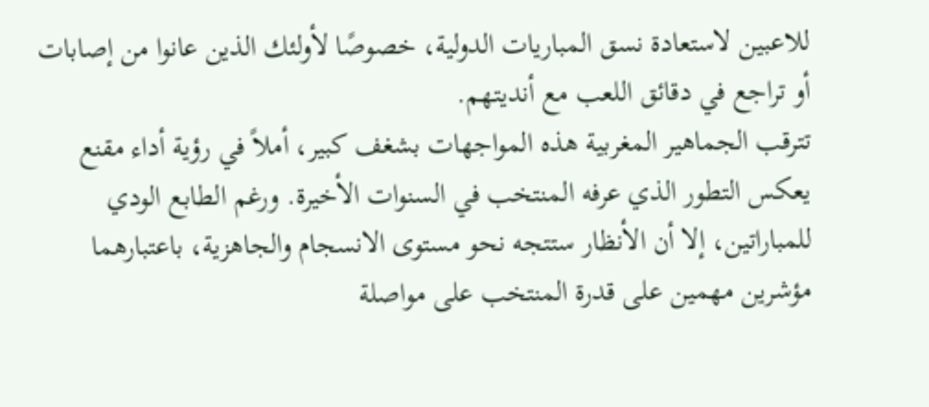للاعبين لاستعادة نسق المباريات الدولية، خصوصًا لأولئك الذين عانوا من إصابات أو تراجع في دقائق اللعب مع أنديتهم.
تترقب الجماهير المغربية هذه المواجهات بشغف كبير، أملاً في رؤية أداء مقنع يعكس التطور الذي عرفه المنتخب في السنوات الأخيرة. ورغم الطابع الودي للمباراتين، إلا أن الأنظار ستتجه نحو مستوى الانسجام والجاهزية، باعتبارهما مؤشرين مهمين على قدرة المنتخب على مواصلة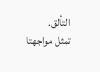التألق.
تمثل مواجهتا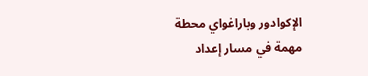الإكوادور وباراغواي محطة مهمة في مسار إعداد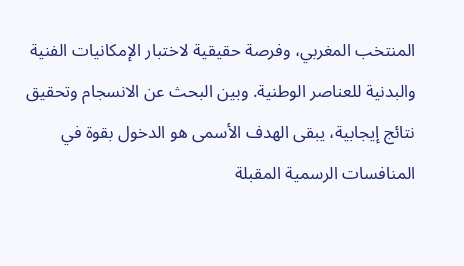المنتخب المغربي، وفرصة حقيقية لاختبار الإمكانيات الفنية والبدنية للعناصر الوطنية. وبين البحث عن الانسجام وتحقيق نتائج إيجابية، يبقى الهدف الأسمى هو الدخول بقوة في المنافسات الرسمية المقبلة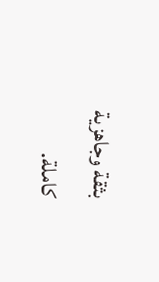بثقة وجاهزية كاملة.